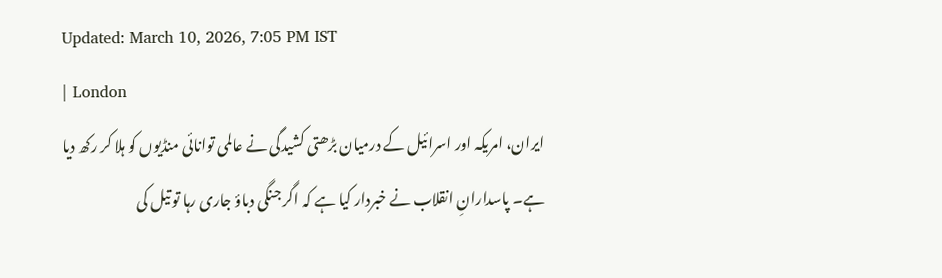Updated: March 10, 2026, 7:05 PM IST
| London
ایران، امریکہ اور اسرائیل کے درمیان بڑھتی کشیدگی نے عالمی توانائی منڈیوں کو ہلا کر رکھ دیا ہے۔ پاسدارانِ انقلاب نے خبردار کیا ہے کہ اگر جنگی دباؤ جاری رہا تو تیل کی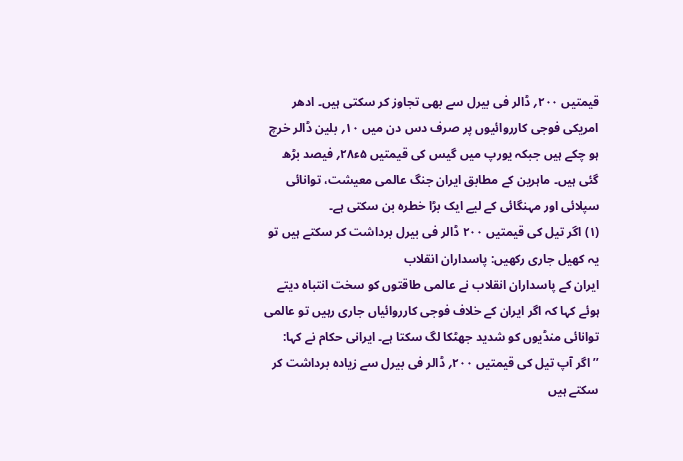قیمتیں ۲۰۰؍ ڈالر فی بیرل سے بھی تجاوز کر سکتی ہیں۔ ادھر امریکی فوجی کارروائیوں پر صرف دس دن میں ۱۰؍ بلین ڈالر خرچ ہو چکے ہیں جبکہ یورپ میں گیس کی قیمتیں ۵ء۲۸؍ فیصد بڑھ گئی ہیں۔ ماہرین کے مطابق ایران جنگ عالمی معیشت، توانائی سپلائی اور مہنگائی کے لیے ایک بڑا خطرہ بن سکتی ہے۔
(۱) اگر تیل کی قیمتیں ۲۰۰ ڈالر فی بیرل برداشت کر سکتے ہیں تو یہ کھیل جاری رکھیں: پاسداران انقلاب
ایران کے پاسداران انقلاب نے عالمی طاقتوں کو سخت انتباہ دیتے ہوئے کہا کہ اگر ایران کے خلاف فوجی کارروائیاں جاری رہیں تو عالمی توانائی منڈیوں کو شدید جھٹکا لگ سکتا ہے۔ ایرانی حکام نے کہا: ’’اگر آپ تیل کی قیمتیں ۲۰۰؍ ڈالر فی بیرل سے زیادہ برداشت کر سکتے ہیں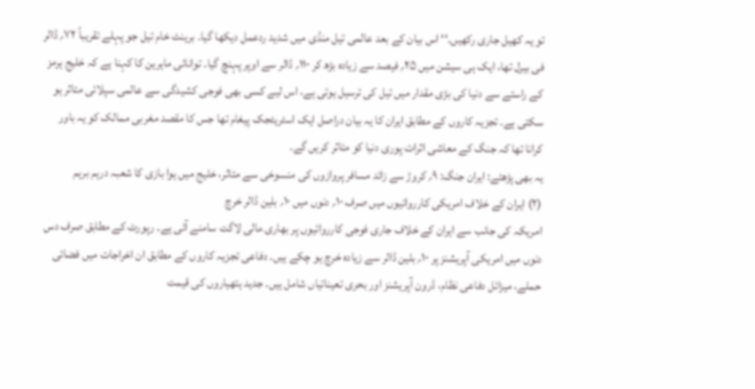تو یہ کھیل جاری رکھیں۔‘‘ اس بیان کے بعد عالمی تیل منڈی میں شدید ردعمل دیکھا گیا۔ برینٹ خام تیل جو پہلے تقریباً ۷۲؍ ڈالر فی بیرل تھا، ایک ہی سیشن میں ۲۵؍ فیصد سے زیادہ بڑھ کر ۱۱۰؍ ڈالر سے اوپر پہنچ گیا۔ توانائی ماہرین کا کہنا ہے کہ خلیج ہرمز کے راستے سے دنیا کی بڑی مقدار میں تیل کی ترسیل ہوتی ہے، اس لیے کسی بھی فوجی کشیدگی سے عالمی سپلائی متاثر ہو سکتی ہے۔ تجزیہ کاروں کے مطابق ایران کا یہ بیان دراصل ایک اسٹریٹجک پیغام تھا جس کا مقصد مغربی ممالک کو یہ باور کرانا تھا کہ جنگ کے معاشی اثرات پوری دنیا کو متاثر کریں گے۔
یہ بھی پڑھئے: ایران جنگ: ۹؍ کروڑ سے زائد مسافر پروازوں کی منسوخی سے متاثر، خلیج میں ہوا بازی کا شعبہ درہم برہم
(۲) ایران کے خلاف امریکی کارروائیوں میں صرف ۱۰؍ دنوں میں ۱۰؍ بلین ڈالر خرچ
امریکہ کی جانب سے ایران کے خلاف جاری فوجی کارروائیوں پر بھاری مالی لاگت سامنے آئی ہے۔ رپورٹ کے مطابق صرف دس دنوں میں امریکی آپریشنز پر ۱۰؍ بلین ڈالر سے زیادہ خرچ ہو چکے ہیں۔ دفاعی تجزیہ کاروں کے مطابق ان اخراجات میں فضائی حملے، میزائل دفاعی نظام، ڈرون آپریشنز اور بحری تعیناتیاں شامل ہیں۔ جدید ہتھیاروں کی قیمت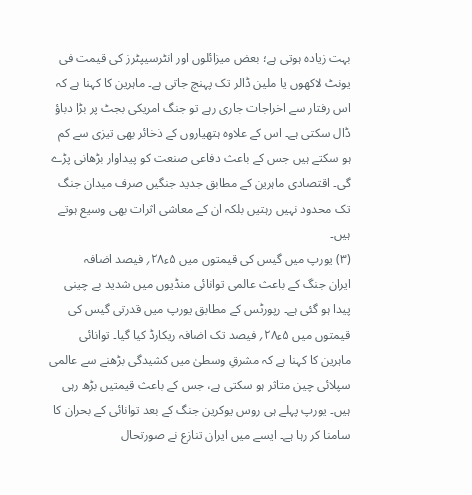بہت زیادہ ہوتی ہے؛ بعض میزائلوں اور انٹرسیپٹرز کی قیمت فی یونٹ لاکھوں یا ملین ڈالر تک پہنچ جاتی ہے۔ ماہرین کا کہنا ہے کہ اس رفتار سے اخراجات جاری رہے تو جنگ امریکی بجٹ پر بڑا دباؤ ڈال سکتی ہے۔ اس کے علاوہ ہتھیاروں کے ذخائر بھی تیزی سے کم ہو سکتے ہیں جس کے باعث دفاعی صنعت کو پیداوار بڑھانی پڑے گی۔ اقتصادی ماہرین کے مطابق جدید جنگیں صرف میدان جنگ تک محدود نہیں رہتیں بلکہ ان کے معاشی اثرات بھی وسیع ہوتے ہیں۔
(۳) یورپ میں گیس کی قیمتوں میں ۵ء۲۸؍ فیصد اضافہ
ایران جنگ کے باعث عالمی توانائی منڈیوں میں شدید بے چینی پیدا ہو گئی ہے۔ رپورٹس کے مطابق یورپ میں قدرتی گیس کی قیمتوں میں ۵ء۲۸؍ فیصد تک اضافہ ریکارڈ کیا گیا۔ توانائی ماہرین کا کہنا ہے کہ مشرقِ وسطیٰ میں کشیدگی بڑھنے سے عالمی سپلائی چین متاثر ہو سکتی ہے، جس کے باعث قیمتیں بڑھ رہی ہیں۔ یورپ پہلے ہی روس یوکرین جنگ کے بعد توانائی کے بحران کا سامنا کر رہا ہے۔ ایسے میں ایران تنازع نے صورتحال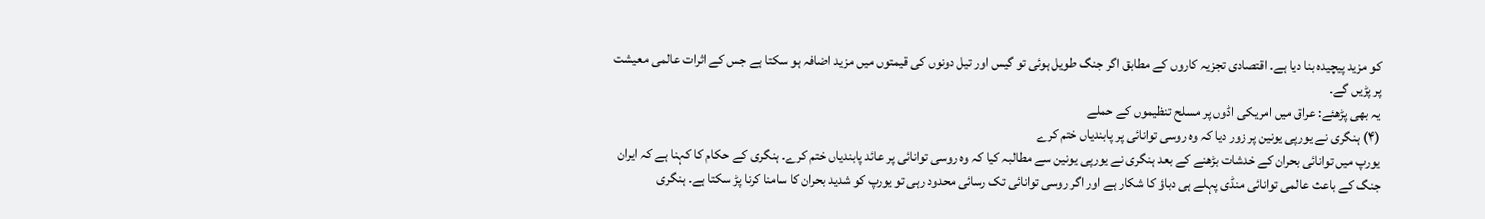کو مزید پیچیدہ بنا دیا ہے۔ اقتصادی تجزیہ کاروں کے مطابق اگر جنگ طویل ہوئی تو گیس اور تیل دونوں کی قیمتوں میں مزید اضافہ ہو سکتا ہے جس کے اثرات عالمی معیشت پر پڑیں گے۔
یہ بھی پڑھئے: عراق میں امریکی اڈوں پر مسلح تنظیموں کے حملے
(۴) ہنگری نے یورپی یونین پر زور دیا کہ وہ روسی توانائی پر پابندیاں ختم کرے
یورپ میں توانائی بحران کے خدشات بڑھنے کے بعد ہنگری نے یورپی یونین سے مطالبہ کیا کہ وہ روسی توانائی پر عائد پابندیاں ختم کرے۔ ہنگری کے حکام کا کہنا ہے کہ ایران جنگ کے باعث عالمی توانائی منڈی پہلے ہی دباؤ کا شکار ہے اور اگر روسی توانائی تک رسائی محدود رہی تو یورپ کو شدید بحران کا سامنا کرنا پڑ سکتا ہے۔ ہنگری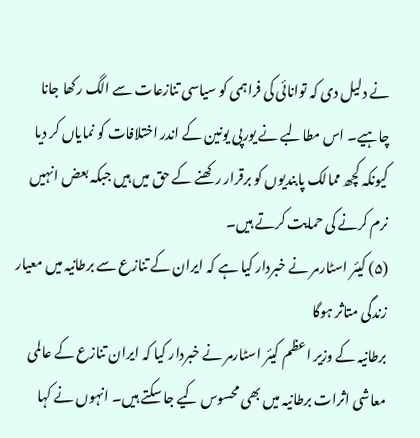نے دلیل دی کہ توانائی کی فراہمی کو سیاسی تنازعات سے الگ رکھا جانا چاہیے۔ اس مطالبے نے یورپی یونین کے اندر اختلافات کو نمایاں کر دیا کیونکہ کچھ ممالک پابندیوں کو برقرار رکھنے کے حق میں ہیں جبکہ بعض انہیں نرم کرنے کی حمایت کرتے ہیں۔
(۵) کیئر اسٹارمر نے خبردار کیا ہے کہ ایران کے تنازع سے برطانیہ میں معیار زندگی متاثر ہوگا
برطانیہ کے وزیر اعظم کیئر اسٹارمر نے خبردار کیا کہ ایران تنازع کے عالمی معاشی اثرات برطانیہ میں بھی محسوس کیے جا سکتے ہیں۔ انہوں نے کہا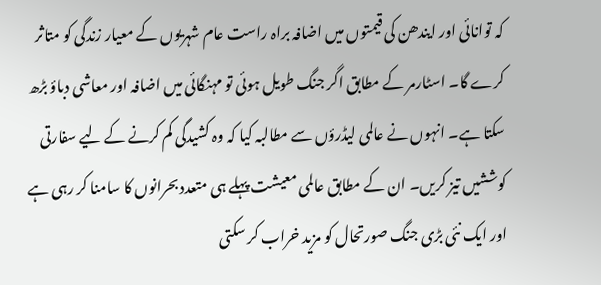کہ توانائی اور ایندھن کی قیمتوں میں اضافہ براہ راست عام شہریوں کے معیار زندگی کو متاثر کرے گا۔ اسٹارمر کے مطابق اگر جنگ طویل ہوئی تو مہنگائی میں اضافہ اور معاشی دباؤ بڑھ سکتا ہے۔ انہوں نے عالمی لیڈرؤں سے مطالبہ کیا کہ وہ کشیدگی کم کرنے کے لیے سفارتی کوششیں تیز کریں۔ ان کے مطابق عالمی معیشت پہلے ہی متعدد بحرانوں کا سامنا کر رہی ہے اور ایک نئی بڑی جنگ صورتحال کو مزید خراب کر سکتی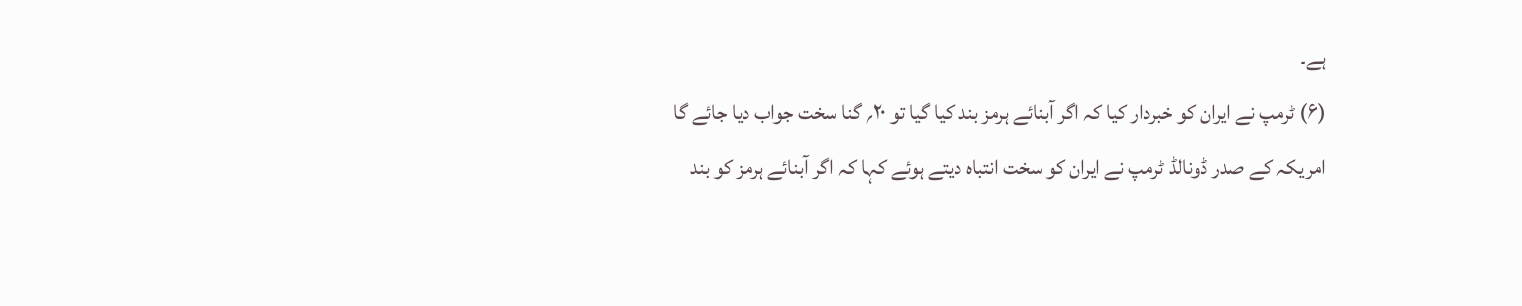ہے۔
(۶) ٹرمپ نے ایران کو خبردار کیا کہ اگر آبنائے ہرمز بند کیا گیا تو ۲۰؍ گنا سخت جواب دیا جائے گا
امریکہ کے صدر ڈونالڈ ٹرمپ نے ایران کو سخت انتباہ دیتے ہوئے کہا کہ اگر آبنائے ہرمز کو بند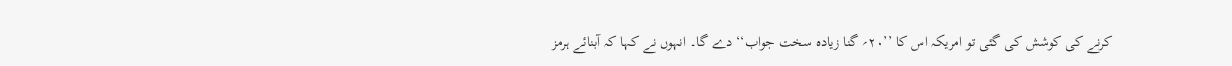کرنے کی کوشش کی گئی تو امریکہ اس کا ’’۲۰؍ گنا زیادہ سخت جواب‘‘ دے گا۔ انہوں نے کہا کہ آبنائے ہرمز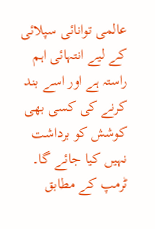عالمی توانائی سپلائی کے لیے انتہائی اہم راستہ ہے اور اسے بند کرنے کی کسی بھی کوشش کو برداشت نہیں کیا جائے گا۔ ٹرمپ کے مطابق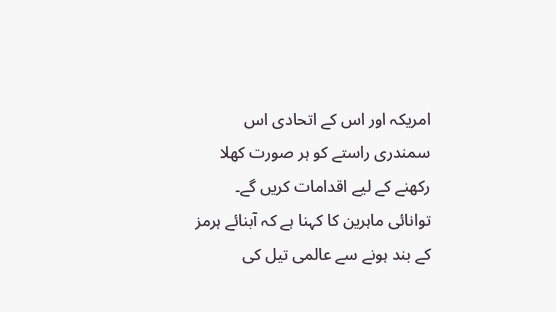امریکہ اور اس کے اتحادی اس سمندری راستے کو ہر صورت کھلا رکھنے کے لیے اقدامات کریں گے۔ توانائی ماہرین کا کہنا ہے کہ آبنائے ہرمز کے بند ہونے سے عالمی تیل کی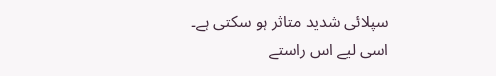سپلائی شدید متاثر ہو سکتی ہے۔ اسی لیے اس راستے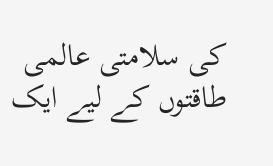کی سلامتی عالمی طاقتوں کے لیے ایک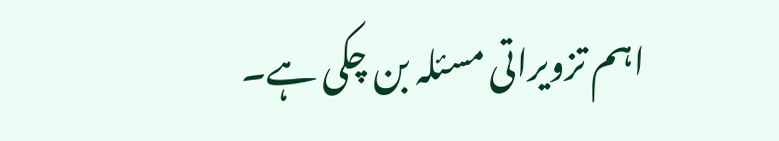اہم تزویراتی مسئلہ بن چکی ہے۔